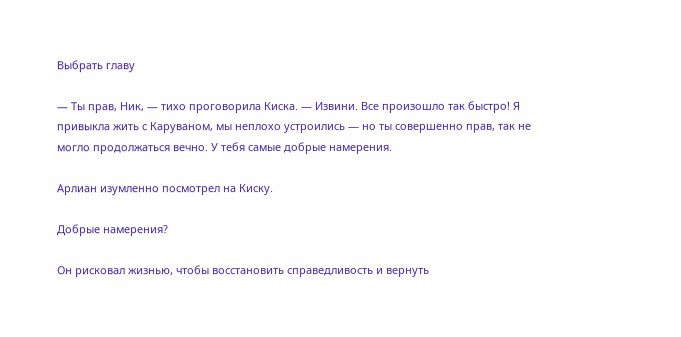Выбрать главу

— Ты прав, Ник, — тихо проговорила Киска. — Извини. Все произошло так быстро! Я привыкла жить с Каруваном, мы неплохо устроились — но ты совершенно прав, так не могло продолжаться вечно. У тебя самые добрые намерения.

Арлиан изумленно посмотрел на Киску.

Добрые намерения?

Он рисковал жизнью, чтобы восстановить справедливость и вернуть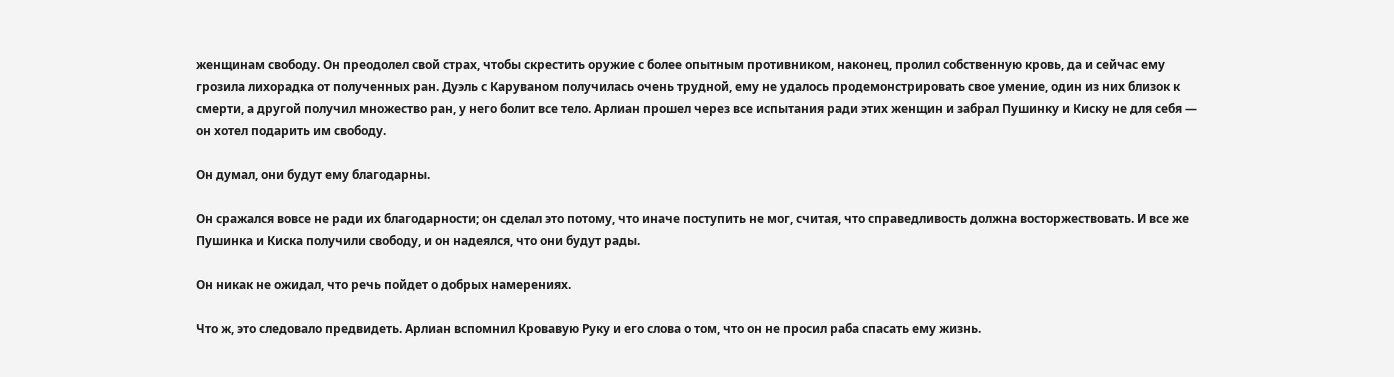женщинам свободу. Он преодолел свой страх, чтобы скрестить оружие с более опытным противником, наконец, пролил собственную кровь, да и сейчас ему грозила лихорадка от полученных ран. Дуэль с Каруваном получилась очень трудной, ему не удалось продемонстрировать свое умение, один из них близок к смерти, а другой получил множество ран, у него болит все тело. Арлиан прошел через все испытания ради этих женщин и забрал Пушинку и Киску не для себя — он хотел подарить им свободу.

Он думал, они будут ему благодарны.

Он сражался вовсе не ради их благодарности; он сделал это потому, что иначе поступить не мог, считая, что справедливость должна восторжествовать. И все же Пушинка и Киска получили свободу, и он надеялся, что они будут рады.

Он никак не ожидал, что речь пойдет о добрых намерениях.

Что ж, это следовало предвидеть. Арлиан вспомнил Кровавую Руку и его слова о том, что он не просил раба спасать ему жизнь.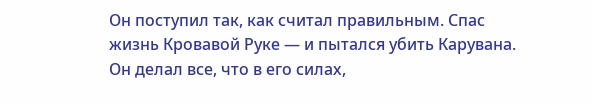Он поступил так, как считал правильным. Спас жизнь Кровавой Руке — и пытался убить Карувана. Он делал все, что в его силах,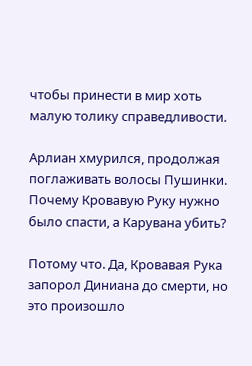чтобы принести в мир хоть малую толику справедливости.

Арлиан хмурился, продолжая поглаживать волосы Пушинки. Почему Кровавую Руку нужно было спасти, а Карувана убить?

Потому что. Да, Кровавая Рука запорол Диниана до смерти, но это произошло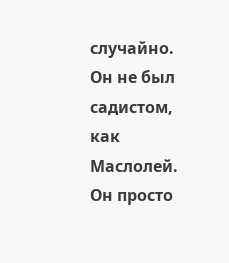случайно. Он не был садистом, как Маслолей. Он просто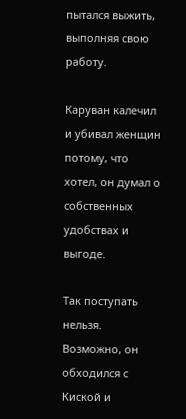пытался выжить, выполняя свою работу.

Каруван калечил и убивал женщин потому, что хотел, он думал о собственных удобствах и выгоде.

Так поступать нельзя. Возможно, он обходился с Киской и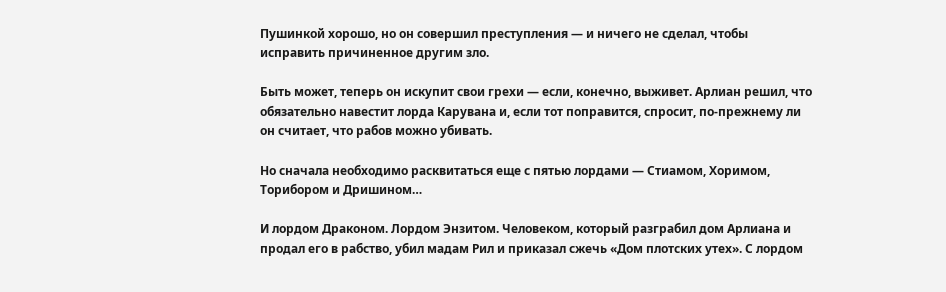Пушинкой хорошо, но он совершил преступления — и ничего не сделал, чтобы исправить причиненное другим зло.

Быть может, теперь он искупит свои грехи — если, конечно, выживет. Арлиан решил, что обязательно навестит лорда Карувана и, если тот поправится, спросит, по-прежнему ли он считает, что рабов можно убивать.

Но сначала необходимо расквитаться еще с пятью лордами — Стиамом, Хоримом, Торибором и Дришином…

И лордом Драконом. Лордом Энзитом. Человеком, который разграбил дом Арлиана и продал его в рабство, убил мадам Рил и приказал сжечь «Дом плотских утех». С лордом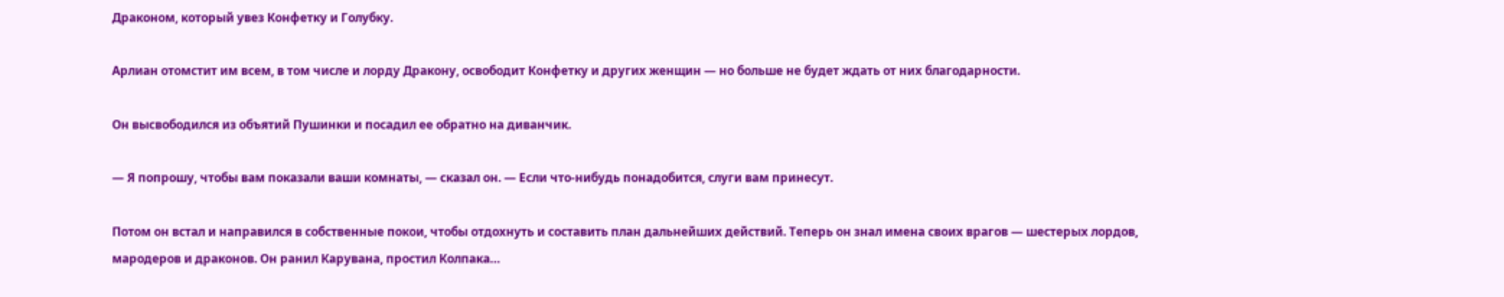Драконом, который увез Конфетку и Голубку.

Арлиан отомстит им всем, в том числе и лорду Дракону, освободит Конфетку и других женщин — но больше не будет ждать от них благодарности.

Он высвободился из объятий Пушинки и посадил ее обратно на диванчик.

— Я попрошу, чтобы вам показали ваши комнаты, — сказал он. — Если что-нибудь понадобится, слуги вам принесут.

Потом он встал и направился в собственные покои, чтобы отдохнуть и составить план дальнейших действий. Теперь он знал имена своих врагов — шестерых лордов, мародеров и драконов. Он ранил Карувана, простил Колпака…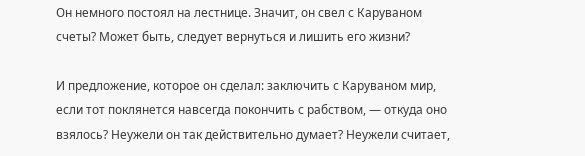Он немного постоял на лестнице. Значит, он свел с Каруваном счеты? Может быть, следует вернуться и лишить его жизни?

И предложение, которое он сделал: заключить с Каруваном мир, если тот поклянется навсегда покончить с рабством, — откуда оно взялось? Неужели он так действительно думает? Неужели считает,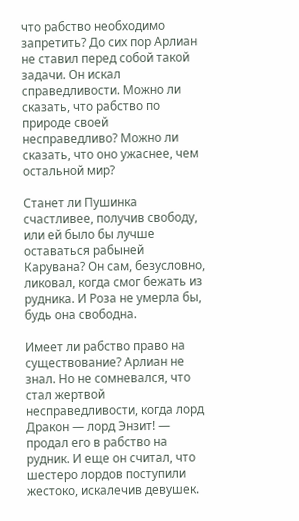что рабство необходимо запретить? До сих пор Арлиан не ставил перед собой такой задачи. Он искал справедливости. Можно ли сказать, что рабство по природе своей несправедливо? Можно ли сказать, что оно ужаснее, чем остальной мир?

Станет ли Пушинка счастливее, получив свободу, или ей было бы лучше оставаться рабыней Карувана? Он сам, безусловно, ликовал, когда смог бежать из рудника. И Роза не умерла бы, будь она свободна.

Имеет ли рабство право на существование? Арлиан не знал. Но не сомневался, что стал жертвой несправедливости, когда лорд Дракон — лорд Энзит! — продал его в рабство на рудник. И еще он считал, что шестеро лордов поступили жестоко, искалечив девушек.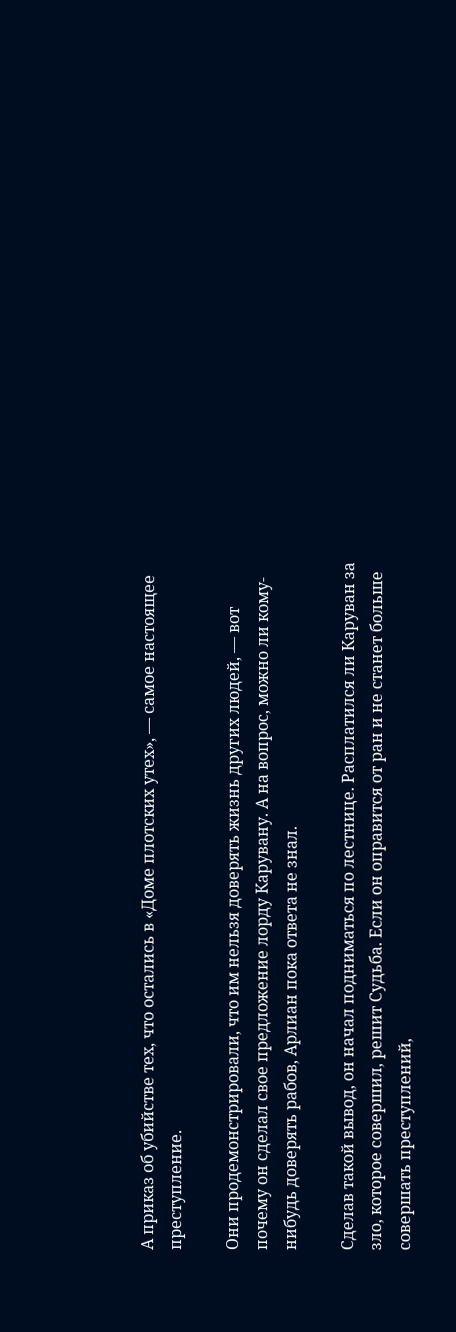А приказ об убийстве тех, что остались в «Доме плотских утех», — самое настоящее преступление.

Они продемонстрировали, что им нельзя доверять жизнь других людей, — вот почему он сделал свое предложение лорду Карувану. А на вопрос, можно ли кому-нибудь доверять рабов, Арлиан пока ответа не знал.

Сделав такой вывод, он начал подниматься по лестнице. Расплатился ли Каруван за зло, которое совершил, решит Судьба. Если он оправится от ран и не станет больше совершать преступлений,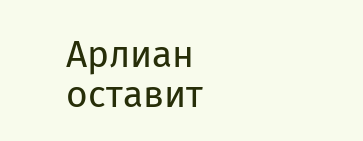Арлиан оставит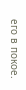его в покое.